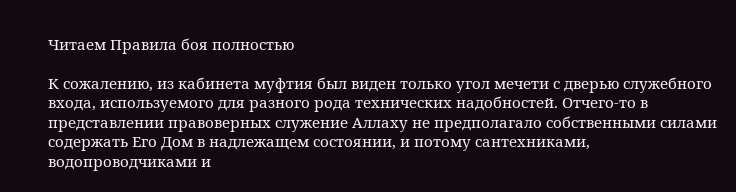Читаем Правила боя полностью

К сожалению, из кабинета муфтия был виден только угол мечети с дверью служебного входа, используемого для разного рода технических надобностей. Отчего-то в представлении правоверных служение Аллаху не предполагало собственными силами содержать Его Дом в надлежащем состоянии, и потому сантехниками, водопроводчиками и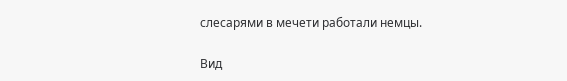слесарями в мечети работали немцы.

Вид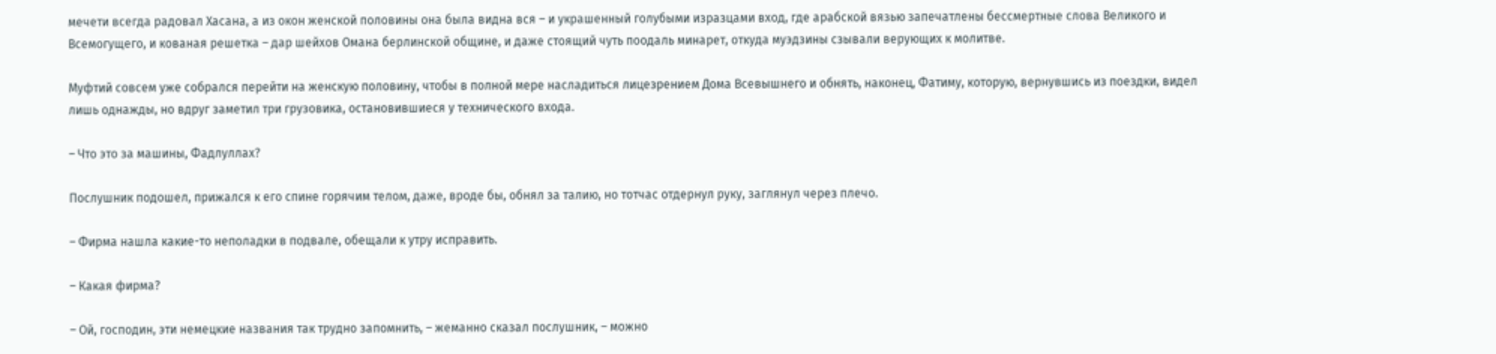мечети всегда радовал Хасана, а из окон женской половины она была видна вся – и украшенный голубыми изразцами вход, где арабской вязью запечатлены бессмертные слова Великого и Всемогущего, и кованая решетка – дар шейхов Омана берлинской общине, и даже стоящий чуть поодаль минарет, откуда муэдзины сзывали верующих к молитве.

Муфтий совсем уже собрался перейти на женскую половину, чтобы в полной мере насладиться лицезрением Дома Всевышнего и обнять, наконец, Фатиму, которую, вернувшись из поездки, видел лишь однажды, но вдруг заметил три грузовика, остановившиеся у технического входа.

– Что это за машины, Фадлуллах?

Послушник подошел, прижался к его спине горячим телом, даже, вроде бы, обнял за талию, но тотчас отдернул руку, заглянул через плечо.

– Фирма нашла какие-то неполадки в подвале, обещали к утру исправить.

– Какая фирма?

– Ой, господин, эти немецкие названия так трудно запомнить, – жеманно сказал послушник, – можно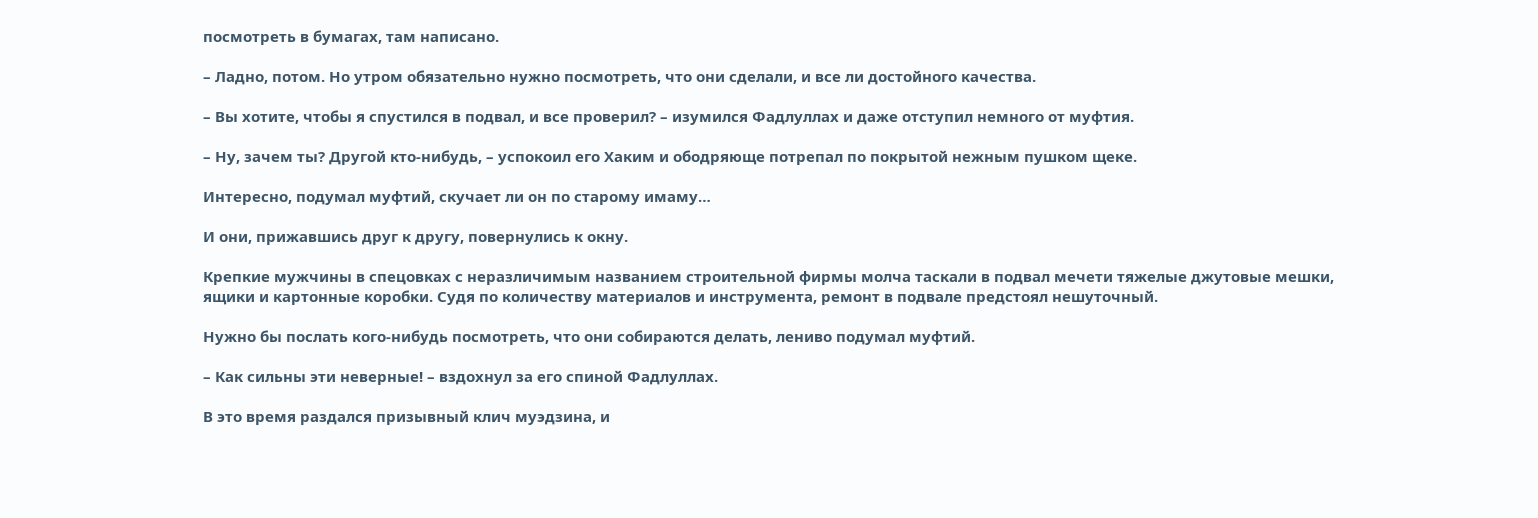посмотреть в бумагах, там написано.

– Ладно, потом. Но утром обязательно нужно посмотреть, что они сделали, и все ли достойного качества.

– Вы хотите, чтобы я спустился в подвал, и все проверил? – изумился Фадлуллах и даже отступил немного от муфтия.

– Ну, зачем ты? Другой кто-нибудь, – успокоил его Хаким и ободряюще потрепал по покрытой нежным пушком щеке.

Интересно, подумал муфтий, скучает ли он по старому имаму…

И они, прижавшись друг к другу, повернулись к окну.

Крепкие мужчины в спецовках с неразличимым названием строительной фирмы молча таскали в подвал мечети тяжелые джутовые мешки, ящики и картонные коробки. Судя по количеству материалов и инструмента, ремонт в подвале предстоял нешуточный.

Нужно бы послать кого-нибудь посмотреть, что они собираются делать, лениво подумал муфтий.

– Как сильны эти неверные! – вздохнул за его спиной Фадлуллах.

В это время раздался призывный клич муэдзина, и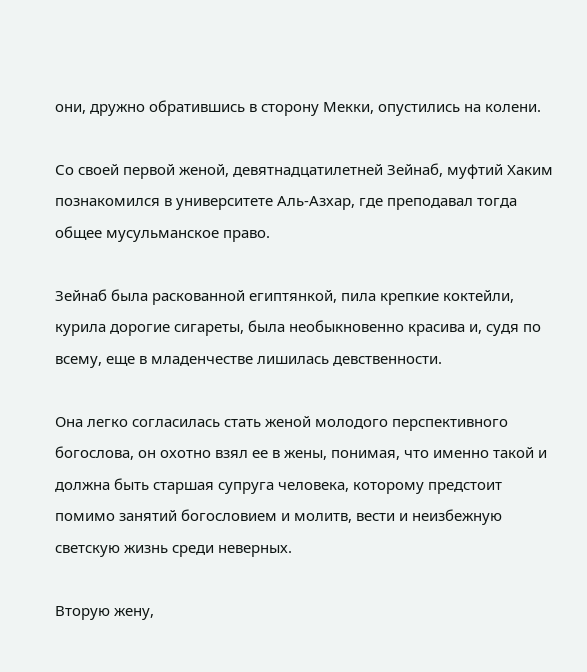они, дружно обратившись в сторону Мекки, опустились на колени.

Со своей первой женой, девятнадцатилетней Зейнаб, муфтий Хаким познакомился в университете Аль-Азхар, где преподавал тогда общее мусульманское право.

Зейнаб была раскованной египтянкой, пила крепкие коктейли, курила дорогие сигареты, была необыкновенно красива и, судя по всему, еще в младенчестве лишилась девственности.

Она легко согласилась стать женой молодого перспективного богослова, он охотно взял ее в жены, понимая, что именно такой и должна быть старшая супруга человека, которому предстоит помимо занятий богословием и молитв, вести и неизбежную светскую жизнь среди неверных.

Вторую жену,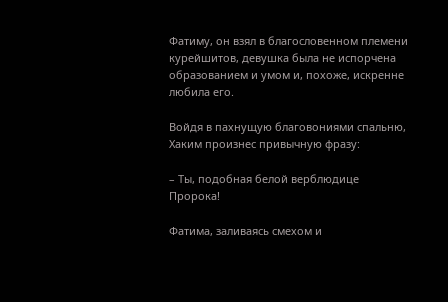Фатиму, он взял в благословенном племени курейшитов, девушка была не испорчена образованием и умом и, похоже, искренне любила его.

Войдя в пахнущую благовониями спальню, Хаким произнес привычную фразу:

– Ты, подобная белой верблюдице Пророка!

Фатима, заливаясь смехом и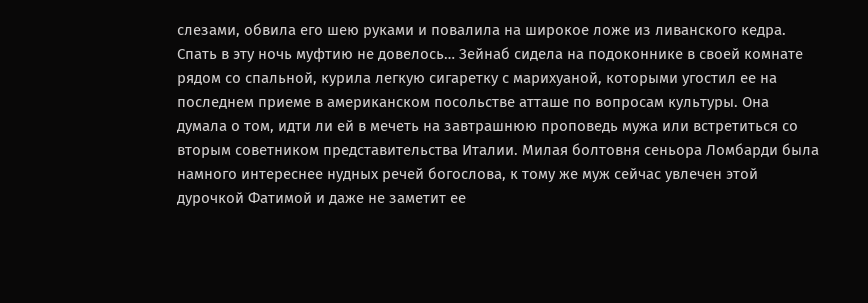слезами, обвила его шею руками и повалила на широкое ложе из ливанского кедра. Спать в эту ночь муфтию не довелось… Зейнаб сидела на подоконнике в своей комнате рядом со спальной, курила легкую сигаретку с марихуаной, которыми угостил ее на последнем приеме в американском посольстве атташе по вопросам культуры. Она думала о том, идти ли ей в мечеть на завтрашнюю проповедь мужа или встретиться со вторым советником представительства Италии. Милая болтовня сеньора Ломбарди была намного интереснее нудных речей богослова, к тому же муж сейчас увлечен этой дурочкой Фатимой и даже не заметит ее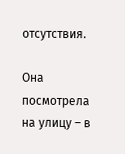отсутствия.

Она посмотрела на улицу – в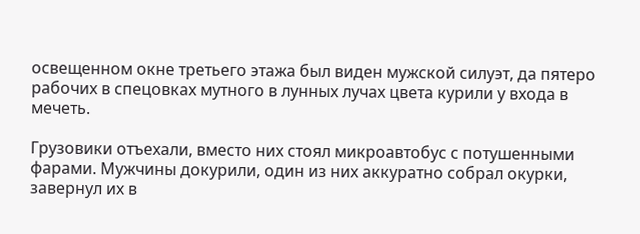освещенном окне третьего этажа был виден мужской силуэт, да пятеро рабочих в спецовках мутного в лунных лучах цвета курили у входа в мечеть.

Грузовики отъехали, вместо них стоял микроавтобус с потушенными фарами. Мужчины докурили, один из них аккуратно собрал окурки, завернул их в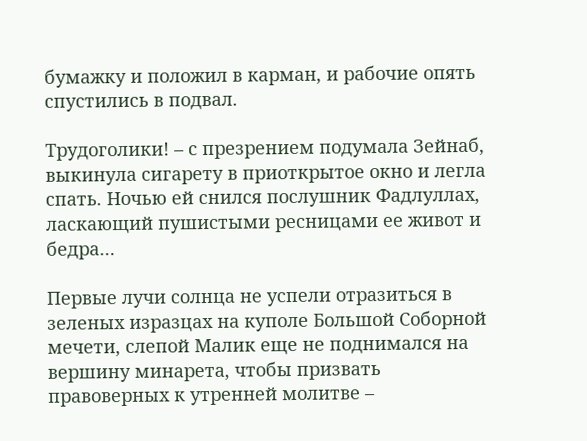бумажку и положил в карман, и рабочие опять спустились в подвал.

Трудоголики! – с презрением подумала Зейнаб, выкинула сигарету в приоткрытое окно и легла спать. Ночью ей снился послушник Фадлуллах, ласкающий пушистыми ресницами ее живот и бедра…

Первые лучи солнца не успели отразиться в зеленых изразцах на куполе Большой Соборной мечети, слепой Малик еще не поднимался на вершину минарета, чтобы призвать правоверных к утренней молитве –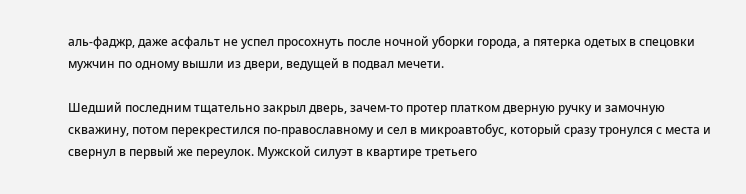аль-фаджр, даже асфальт не успел просохнуть после ночной уборки города, а пятерка одетых в спецовки мужчин по одному вышли из двери, ведущей в подвал мечети.

Шедший последним тщательно закрыл дверь, зачем-то протер платком дверную ручку и замочную скважину, потом перекрестился по-православному и сел в микроавтобус, который сразу тронулся с места и свернул в первый же переулок. Мужской силуэт в квартире третьего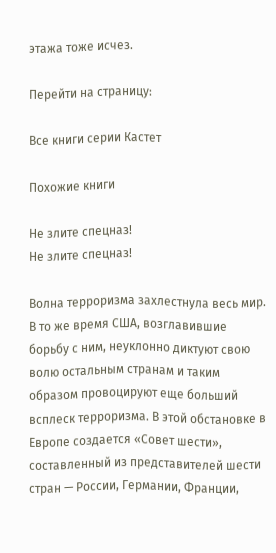этажа тоже исчез.

Перейти на страницу:

Все книги серии Кастет

Похожие книги

Не злите спецназ!
Не злите спецназ!

Волна терроризма захлестнула весь мир. В то же время США, возглавившие борьбу с ним, неуклонно диктуют свою волю остальным странам и таким образом провоцируют еще больший всплеск терроризма. В этой обстановке в Европе создается «Совет шести», составленный из представителей шести стран — России, Германии, Франции,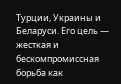Турции, Украины и Беларуси. Его цель — жесткая и бескомпромиссная борьба как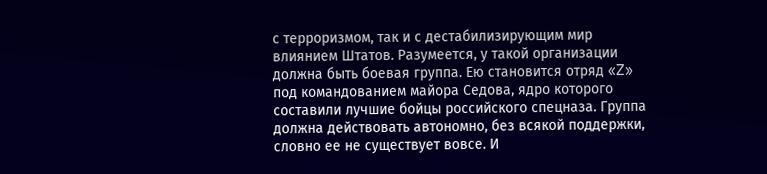с терроризмом, так и с дестабилизирующим мир влиянием Штатов. Разумеется, у такой организации должна быть боевая группа. Ею становится отряд «Z» под командованием майора Седова, ядро которого составили лучшие бойцы российского спецназа. Группа должна действовать автономно, без всякой поддержки, словно ее не существует вовсе. И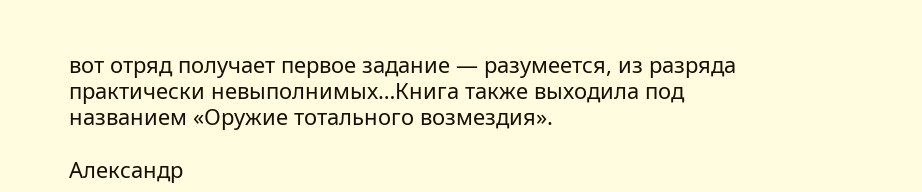вот отряд получает первое задание — разумеется, из разряда практически невыполнимых…Книга также выходила под названием «Оружие тотального возмездия».

Александр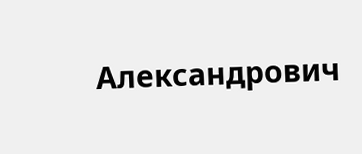Александрович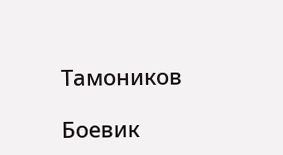Тамоников

Боевик